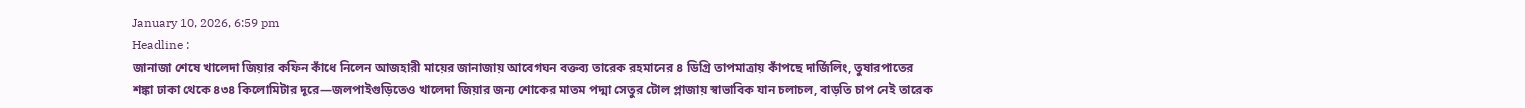January 10, 2026, 6:59 pm
Headline :
জানাজা শেষে খালেদা জিয়ার কফিন কাঁধে নিলেন আজহারী মায়ের জানাজায় আবেগঘন বক্তব্য তারেক রহমানের ৪ ডিগ্রি তাপমাত্রায় কাঁপছে দার্জিলিং, তুষারপাতের শঙ্কা ঢাকা থেকে ৪৩৪ কিলোমিটার দূরে—জলপাইগুড়িতেও খালেদা জিয়ার জন্য শোকের মাতম পদ্মা সেতুর টোল প্লাজায় স্বাভাবিক যান চলাচল, বাড়তি চাপ নেই তারেক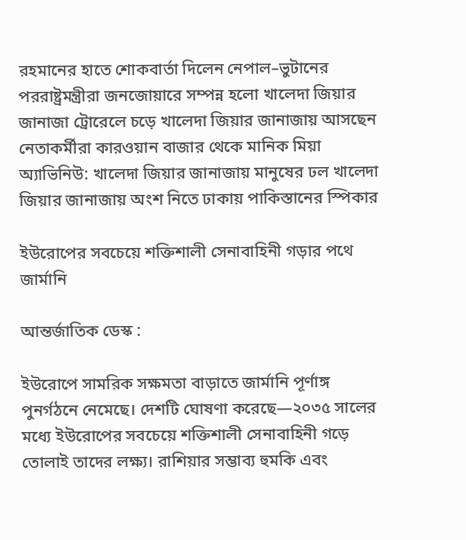রহমানের হাতে শোকবার্তা দিলেন নেপাল–ভুটানের পররাষ্ট্রমন্ত্রীরা জনজোয়ারে সম্পন্ন হলো খালেদা জিয়ার জানাজা ট্রোরেলে চড়ে খালেদা জিয়ার জানাজায় আসছেন নেতাকর্মীরা কারওয়ান বাজার থেকে মানিক মিয়া অ্যাভিনিউ: খালেদা জিয়ার জানাজায় মানুষের ঢল খালেদা জিয়ার জানাজায় অংশ নিতে ঢাকায় পাকিস্তানের স্পিকার

ইউরোপের সবচেয়ে শক্তিশালী সেনাবাহিনী গড়ার পথে জার্মানি

আন্তর্জাতিক ডেস্ক :

ইউরোপে সামরিক সক্ষমতা বাড়াতে জার্মানি পূর্ণাঙ্গ পুনর্গঠনে নেমেছে। দেশটি ঘোষণা করেছে—২০৩৫ সালের মধ্যে ইউরোপের সবচেয়ে শক্তিশালী সেনাবাহিনী গড়ে তোলাই তাদের লক্ষ্য। রাশিয়ার সম্ভাব্য হুমকি এবং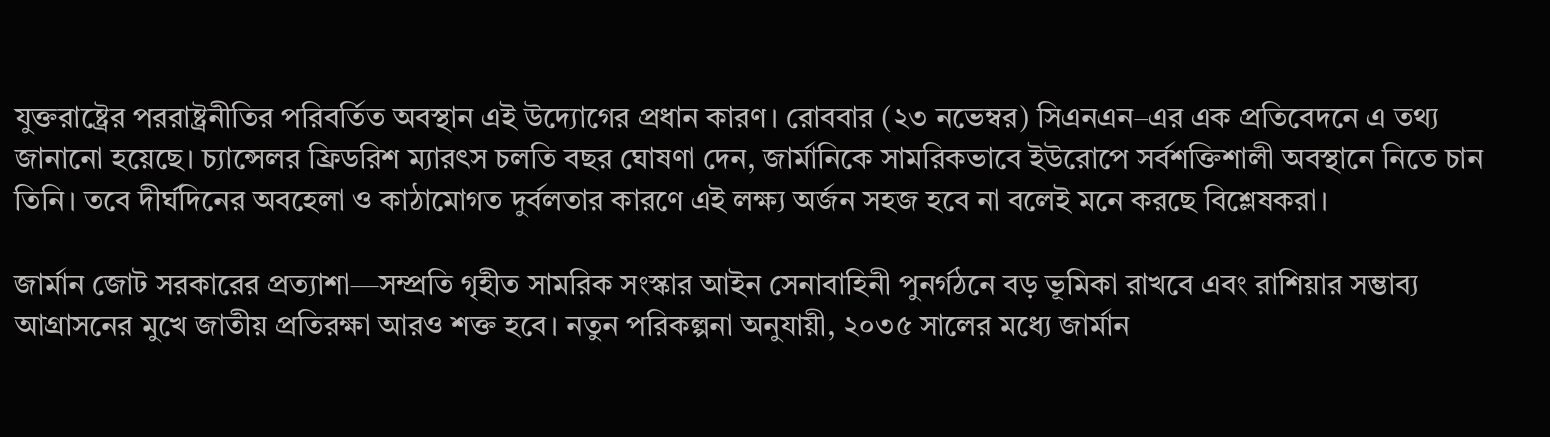যুক্তরাষ্ট্রের পররাষ্ট্রনীতির পরিবর্তিত অবস্থান এই উদ্যোগের প্রধান কারণ। রোববার (২৩ নভেম্বর) সিএনএন–এর এক প্রতিবেদনে এ তথ্য জানানো হয়েছে। চ্যান্সেলর ফ্রিডরিশ ম্যারৎস চলতি বছর ঘোষণা দেন, জার্মানিকে সামরিকভাবে ইউরোপে সর্বশক্তিশালী অবস্থানে নিতে চান তিনি। তবে দীর্ঘদিনের অবহেলা ও কাঠামোগত দুর্বলতার কারণে এই লক্ষ্য অর্জন সহজ হবে না বলেই মনে করছে বিশ্লেষকরা।

জার্মান জোট সরকারের প্রত্যাশা—সম্প্রতি গৃহীত সামরিক সংস্কার আইন সেনাবাহিনী পুনর্গঠনে বড় ভূমিকা রাখবে এবং রাশিয়ার সম্ভাব্য আগ্রাসনের মুখে জাতীয় প্রতিরক্ষা আরও শক্ত হবে। নতুন পরিকল্পনা অনুযায়ী, ২০৩৫ সালের মধ্যে জার্মান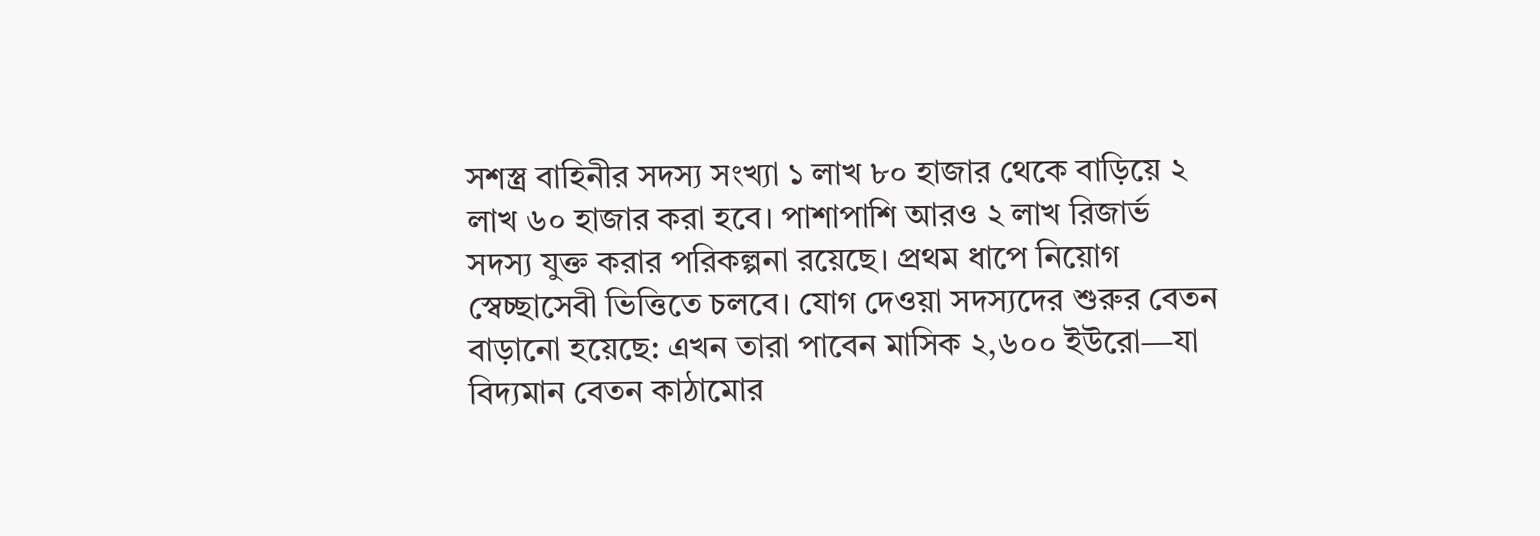সশস্ত্র বাহিনীর সদস্য সংখ্যা ১ লাখ ৮০ হাজার থেকে বাড়িয়ে ২ লাখ ৬০ হাজার করা হবে। পাশাপাশি আরও ২ লাখ রিজার্ভ সদস্য যুক্ত করার পরিকল্পনা রয়েছে। প্রথম ধাপে নিয়োগ স্বেচ্ছাসেবী ভিত্তিতে চলবে। যোগ দেওয়া সদস্যদের শুরুর বেতন বাড়ানো হয়েছে: এখন তারা পাবেন মাসিক ২,৬০০ ইউরো—যা বিদ্যমান বেতন কাঠামোর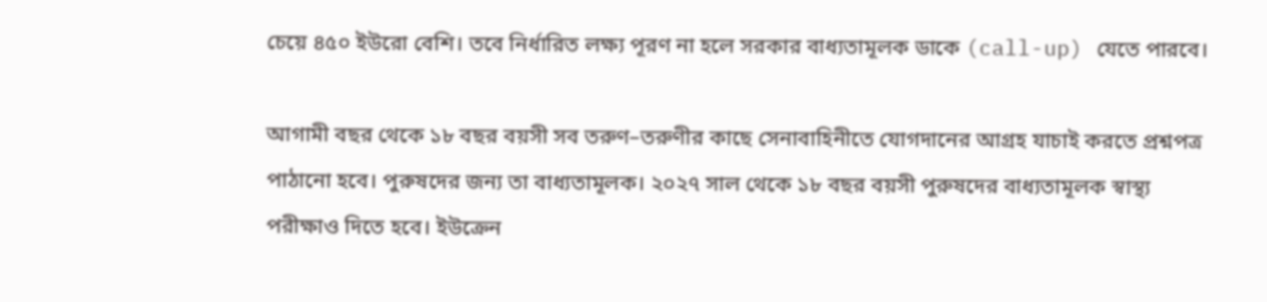চেয়ে ৪৫০ ইউরো বেশি। তবে নির্ধারিত লক্ষ্য পূরণ না হলে সরকার বাধ্যতামূলক ডাকে (call-up) যেতে পারবে।

আগামী বছর থেকে ১৮ বছর বয়সী সব তরুণ–তরুণীর কাছে সেনাবাহিনীতে যোগদানের আগ্রহ যাচাই করতে প্রশ্নপত্র পাঠানো হবে। পুরুষদের জন্য তা বাধ্যতামূলক। ২০২৭ সাল থেকে ১৮ বছর বয়সী পুরুষদের বাধ্যতামূলক স্বাস্থ্য পরীক্ষাও দিতে হবে। ইউক্রেন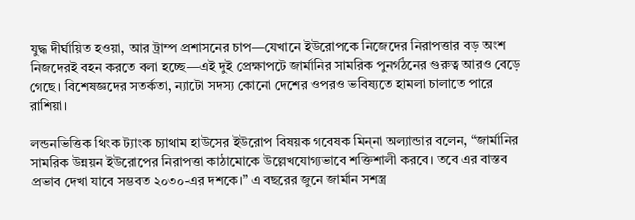যুদ্ধ দীর্ঘায়িত হওয়া, আর ট্রাম্প প্রশাসনের চাপ—যেখানে ইউরোপকে নিজেদের নিরাপত্তার বড় অংশ নিজদেরই বহন করতে বলা হচ্ছে—এই দুই প্রেক্ষাপটে জার্মানির সামরিক পুনর্গঠনের গুরুত্ব আরও বেড়ে গেছে। বিশেষজ্ঞদের সতর্কতা, ন্যাটো সদস্য কোনো দেশের ওপরও ভবিষ্যতে হামলা চালাতে পারে রাশিয়া।

লন্ডনভিত্তিক থিংক ট্যাংক চ্যাথাম হাউসের ইউরোপ বিষয়ক গবেষক মিন্‌না অল্যান্ডার বলেন, “জার্মানির সামরিক উন্নয়ন ইউরোপের নিরাপত্তা কাঠামোকে উল্লেখযোগ্যভাবে শক্তিশালী করবে। তবে এর বাস্তব প্রভাব দেখা যাবে সম্ভবত ২০৩০-এর দশকে।” এ বছরের জুনে জার্মান সশস্ত্র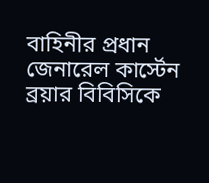বাহিনীর প্রধান জেনারেল কার্স্টেন ব্রয়ার বিবিসিকে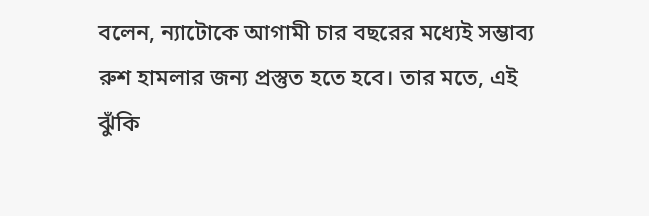বলেন, ন্যাটোকে আগামী চার বছরের মধ্যেই সম্ভাব্য রুশ হামলার জন্য প্রস্তুত হতে হবে। তার মতে, এই ঝুঁকি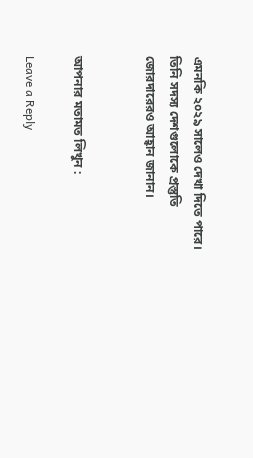এমনকি ২০২৯ সালেও দেখা দিতে পারে। তিনি সদস্য দেশগুলোকে প্রস্তুতি জোরদারেরও আহ্বান জানান।


আপনার মতামত লিখুন :

Leave a Reply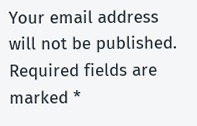Your email address will not be published. Required fields are marked *